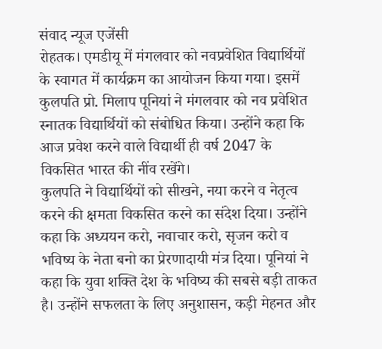संवाद न्यूज एजेंसी
रोहतक। एमडीयू में मंगलवार को नवप्रवेशित विद्यार्थियों के स्वागत में कार्यक्रम का आयोजन किया गया। इसमें कुलपति प्रो. मिलाप पूनियां ने मंगलवार को नव प्रवेशित स्नातक विद्यार्थियों को संबोधित किया। उन्होंने कहा कि आज प्रवेश करने वाले विद्यार्थी ही वर्ष 2047 के विकसित भारत की नींव रखेंगे।
कुलपति ने विद्यार्थियों को सीखने, नया करने व नेतृत्व करने की क्षमता विकसित करने का संदेश दिया। उन्होंने कहा कि अध्ययन करो, नवाचार करो, सृजन करो व भविष्य के नेता बनो का प्रेरणादायी मंत्र दिया। पूनियां ने कहा कि युवा शक्ति देश के भविष्य की सबसे बड़ी ताकत है। उन्होंने सफलता के लिए अनुशासन, कड़ी मेहनत और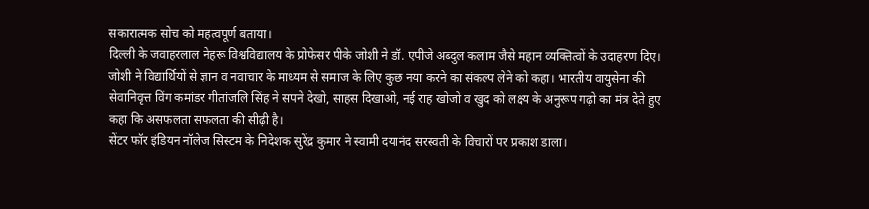सकारात्मक सोच को महत्वपूर्ण बताया।
दिल्ली के जवाहरलाल नेहरू विश्वविद्यालय के प्रोफेसर पीके जोशी ने डॉ. एपीजे अब्दुल कलाम जैसे महान व्यक्तित्वों के उदाहरण दिए। जोशी ने विद्यार्थियों से ज्ञान व नवाचार के माध्यम से समाज के लिए कुछ नया करने का संकल्प लेने को कहा। भारतीय वायुसेना की सेवानिवृत्त विंग कमांडर गीतांजलि सिंह ने सपने देखो, साहस दिखाओ, नई राह खोजो व खुद को लक्ष्य के अनुरूप गढ़ो का मंत्र देते हुए कहा कि असफलता सफलता की सीढ़ी है।
सेंटर फॉर इंडियन नॉलेज सिस्टम के निदेशक सुरेंद्र कुमार ने स्वामी दयानंद सरस्वती के विचारों पर प्रकाश डाला।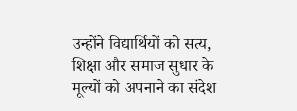उन्होंने विद्यार्थियों को सत्य, शिक्षा और समाज सुधार के मूल्यों को अपनाने का संदेश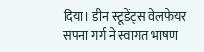दिया। डीन स्टूडेंट्स वेलफेयर सपना गर्ग ने स्वागत भाषण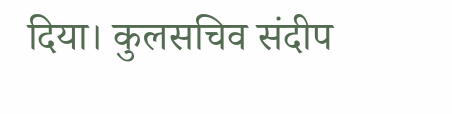दिया। कुलसचिव संदीप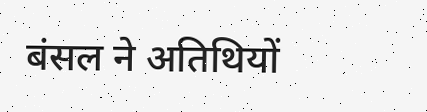बंसल ने अतिथियों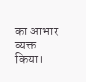का आभार व्यक्त किया।